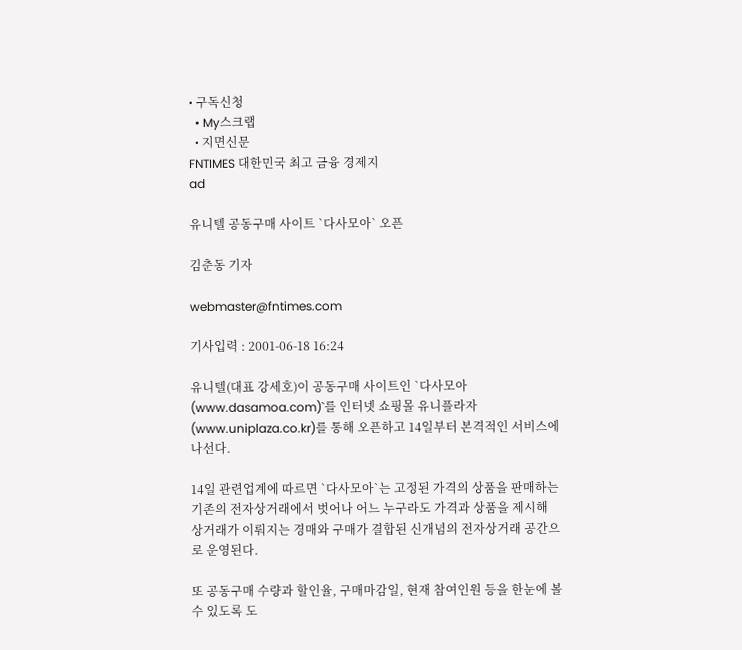• 구독신청
  • My스크랩
  • 지면신문
FNTIMES 대한민국 최고 금융 경제지
ad

유니텔 공동구매 사이트 `다사모아` 오픈

김춘동 기자

webmaster@fntimes.com

기사입력 : 2001-06-18 16:24

유니텔(대표 강세호)이 공동구매 사이트인 `다사모아(www.dasamoa.com)`를 인터넷 쇼핑몰 유니플라자(www.uniplaza.co.kr)를 통해 오픈하고 14일부터 본격적인 서비스에 나선다.

14일 관련업계에 따르면 `다사모아`는 고정된 가격의 상품을 판매하는 기존의 전자상거래에서 벗어나 어느 누구라도 가격과 상품을 제시해 상거래가 이뤄지는 경매와 구매가 결합된 신개념의 전자상거래 공간으로 운영된다.

또 공동구매 수량과 할인율, 구매마감일, 현재 참여인원 등을 한눈에 볼 수 있도록 도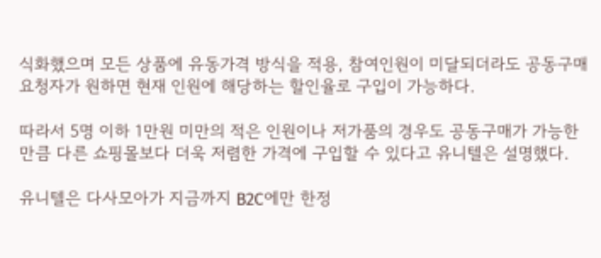식화했으며 모든 상품에 유동가격 방식을 적용, 참여인원이 미달되더라도 공동구매 요청자가 원하면 현재 인원에 해당하는 할인율로 구입이 가능하다.

따라서 5명 이하 1만원 미만의 적은 인원이나 저가품의 경우도 공동구매가 가능한 만큼 다른 쇼핑몰보다 더욱 저렴한 가격에 구입할 수 있다고 유니텔은 설명했다.

유니텔은 다사모아가 지금까지 B2C에만 한정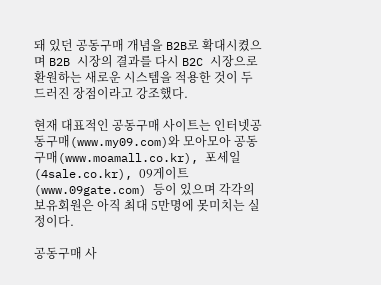돼 있던 공동구매 개념을 B2B로 확대시켰으며 B2B 시장의 결과를 다시 B2C 시장으로 환원하는 새로운 시스템을 적용한 것이 두드러진 장점이라고 강조했다.

현재 대표적인 공동구매 사이트는 인터넷공동구매(www.my09.com)와 모아모아 공동구매(www.moamall.co.kr), 포세일(4sale.co.kr), 09게이트(www.09gate.com) 등이 있으며 각각의 보유회원은 아직 최대 5만명에 못미치는 실정이다.

공동구매 사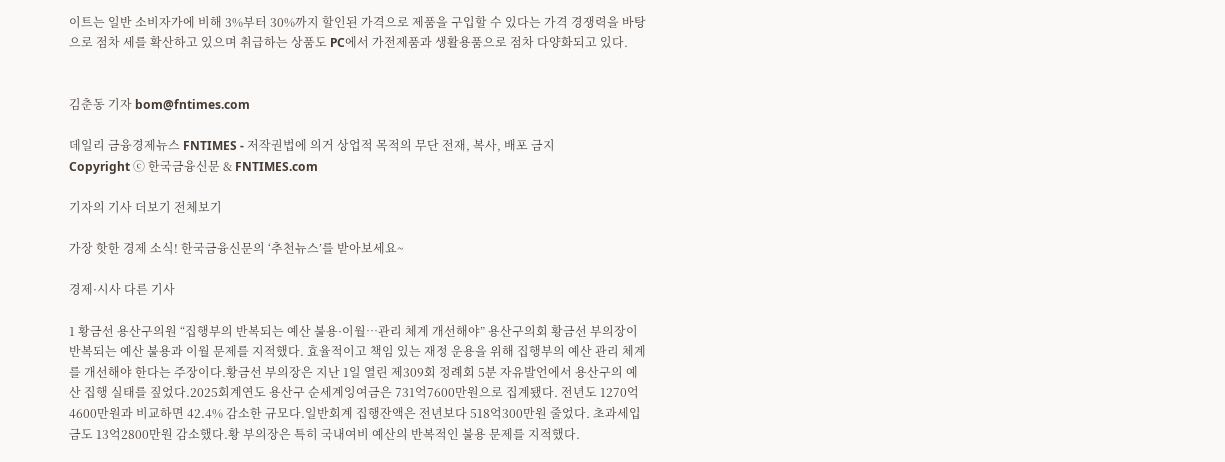이트는 일반 소비자가에 비해 3%부터 30%까지 할인된 가격으로 제품을 구입할 수 있다는 가격 경쟁력을 바탕으로 점차 세를 확산하고 있으며 취급하는 상품도 PC에서 가전제품과 생활용품으로 점차 다양화되고 있다.


김춘동 기자 bom@fntimes.com

데일리 금융경제뉴스 FNTIMES - 저작권법에 의거 상업적 목적의 무단 전재, 복사, 배포 금지
Copyright ⓒ 한국금융신문 & FNTIMES.com

기자의 기사 더보기 전체보기

가장 핫한 경제 소식! 한국금융신문의 ‘추천뉴스’를 받아보세요~

경제·시사 다른 기사

1 황금선 용산구의원 “집행부의 반복되는 예산 불용·이월…관리 체계 개선해야” 용산구의회 황금선 부의장이 반복되는 예산 불용과 이월 문제를 지적했다. 효율적이고 책임 있는 재정 운용을 위해 집행부의 예산 관리 체계를 개선해야 한다는 주장이다.황금선 부의장은 지난 1일 열린 제309회 정례회 5분 자유발언에서 용산구의 예산 집행 실태를 짚었다.2025회계연도 용산구 순세계잉여금은 731억7600만원으로 집계됐다. 전년도 1270억4600만원과 비교하면 42.4% 감소한 규모다.일반회계 집행잔액은 전년보다 518억300만원 줄었다. 초과세입금도 13억2800만원 감소했다.황 부의장은 특히 국내여비 예산의 반복적인 불용 문제를 지적했다.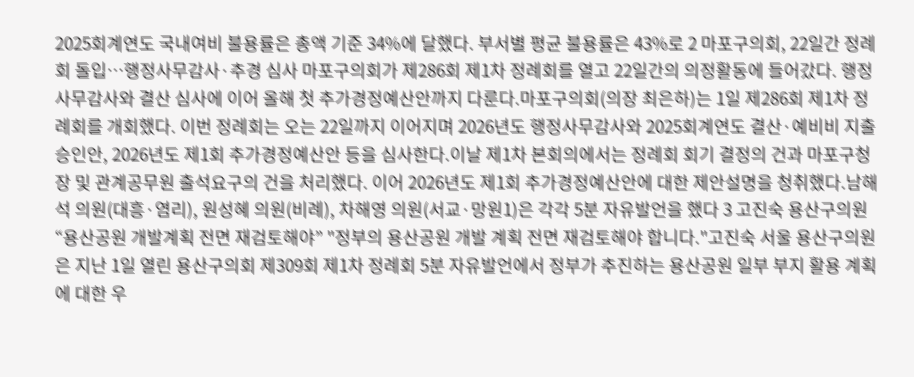2025회계연도 국내여비 불용률은 총액 기준 34%에 달했다. 부서별 평균 불용률은 43%로 2 마포구의회, 22일간 정례회 돌입…행정사무감사·추경 심사 마포구의회가 제286회 제1차 정례회를 열고 22일간의 의정활동에 들어갔다. 행정사무감사와 결산 심사에 이어 올해 첫 추가경정예산안까지 다룬다.마포구의회(의장 최은하)는 1일 제286회 제1차 정례회를 개회했다. 이번 정례회는 오는 22일까지 이어지며 2026년도 행정사무감사와 2025회계연도 결산·예비비 지출 승인안, 2026년도 제1회 추가경정예산안 등을 심사한다.이날 제1차 본회의에서는 정례회 회기 결정의 건과 마포구청장 및 관계공무원 출석요구의 건을 처리했다. 이어 2026년도 제1회 추가경정예산안에 대한 제안설명을 청취했다.남해석 의원(대흥·염리), 원성혜 의원(비례), 차해영 의원(서교·망원1)은 각각 5분 자유발언을 했다 3 고진숙 용산구의원 “용산공원 개발계획 전면 재검토해야” "정부의 용산공원 개발 계획 전면 재검토해야 합니다."고진숙 서울 용산구의원은 지난 1일 열린 용산구의회 제309회 제1차 정례회 5분 자유발언에서 정부가 추진하는 용산공원 일부 부지 활용 계획에 대한 우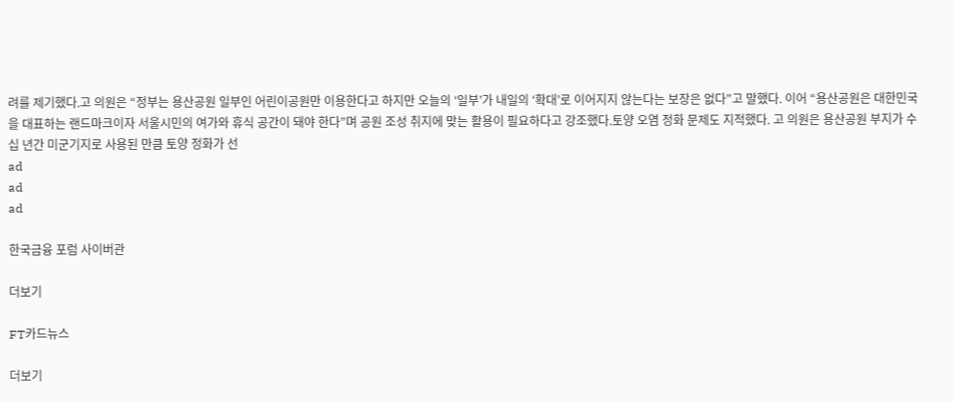려를 제기했다.고 의원은 “정부는 용산공원 일부인 어린이공원만 이용한다고 하지만 오늘의 ‘일부’가 내일의 ‘확대’로 이어지지 않는다는 보장은 없다”고 말했다. 이어 “용산공원은 대한민국을 대표하는 랜드마크이자 서울시민의 여가와 휴식 공간이 돼야 한다”며 공원 조성 취지에 맞는 활용이 필요하다고 강조했다.토양 오염 정화 문제도 지적했다. 고 의원은 용산공원 부지가 수십 년간 미군기지로 사용된 만큼 토양 정화가 선
ad
ad
ad

한국금융 포럼 사이버관

더보기

FT카드뉴스

더보기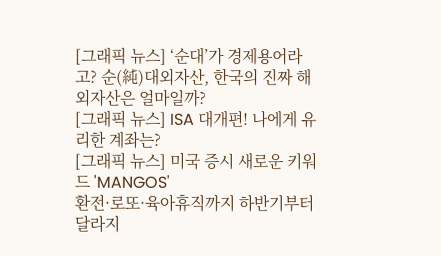[그래픽 뉴스] ‘순대’가 경제용어라고? 순(純)대외자산, 한국의 진짜 해외자산은 얼마일까?
[그래픽 뉴스] ISA 대개편! 나에게 유리한 계좌는?
[그래픽 뉴스] 미국 증시 새로운 키워드 'MANGOS'
환전·로또·육아휴직까지 하반기부터 달라지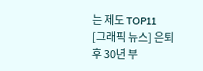는 제도 TOP11
[그래픽 뉴스] 은퇴후 30년 부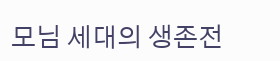모님 세대의 생존전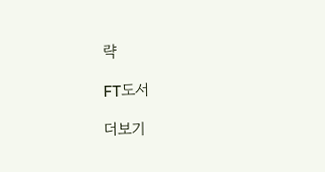략

FT도서

더보기